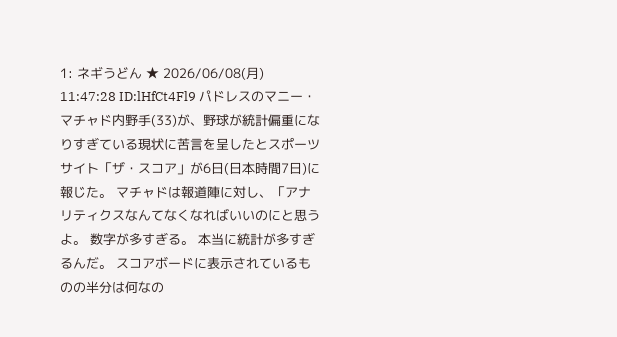1: ネギうどん ★ 2026/06/08(月) 11:47:28 ID:lHfCt4Fl9 パドレスのマニー・マチャド内野手(33)が、野球が統計偏重になりすぎている現状に苦言を呈したとスポーツサイト「ザ・スコア」が6日(日本時間7日)に報じた。 マチャドは報道陣に対し、「アナリティクスなんてなくなればいいのにと思うよ。 数字が多すぎる。 本当に統計が多すぎるんだ。 スコアボードに表示されているものの半分は何なの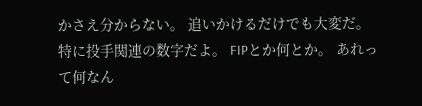かさえ分からない。 追いかけるだけでも大変だ。 特に投手関連の数字だよ。 FIPとか何とか。 あれって何なん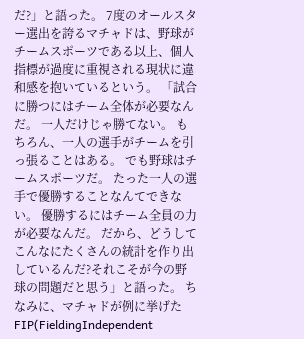だ?」と語った。 7度のオールスター選出を誇るマチャドは、野球がチームスポーツである以上、個人指標が過度に重視される現状に違和感を抱いているという。 「試合に勝つにはチーム全体が必要なんだ。 一人だけじゃ勝てない。 もちろん、一人の選手がチームを引っ張ることはある。 でも野球はチームスポーツだ。 たった一人の選手で優勝することなんてできない。 優勝するにはチーム全員の力が必要なんだ。 だから、どうしてこんなにたくさんの統計を作り出しているんだ?それこそが今の野球の問題だと思う」と語った。 ちなみに、マチャドが例に挙げたFIP(FieldingIndependent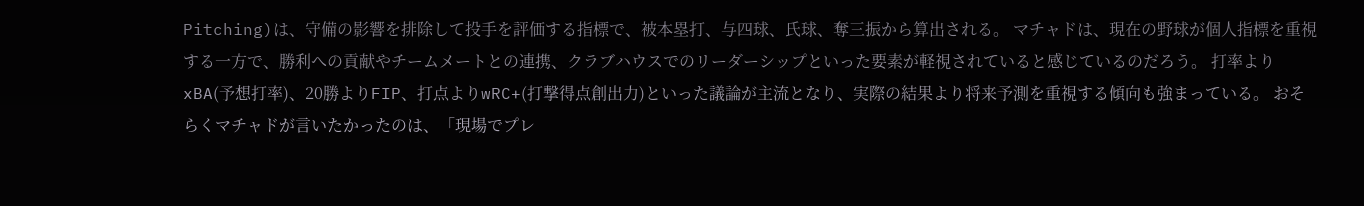Pitching)は、守備の影響を排除して投手を評価する指標で、被本塁打、与四球、氏球、奪三振から算出される。 マチャドは、現在の野球が個人指標を重視する一方で、勝利への貢献やチームメートとの連携、クラブハウスでのリーダーシップといった要素が軽視されていると感じているのだろう。 打率よりxBA(予想打率)、20勝よりFIP、打点よりwRC+(打撃得点創出力)といった議論が主流となり、実際の結果より将来予測を重視する傾向も強まっている。 おそらくマチャドが言いたかったのは、「現場でプレ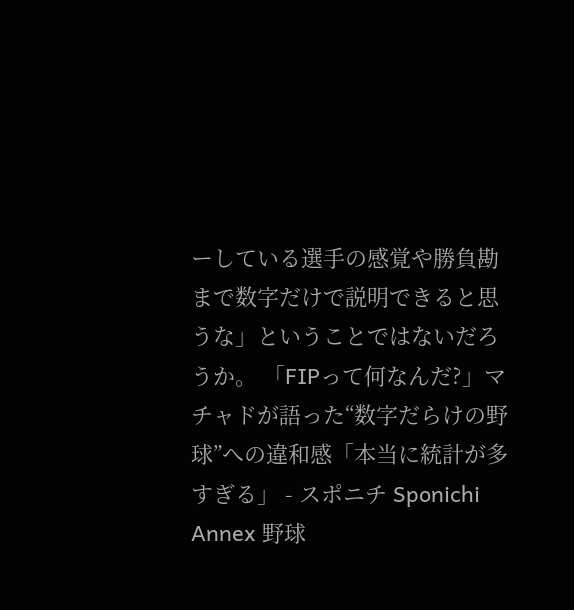ーしている選手の感覚や勝負勘まで数字だけで説明できると思うな」ということではないだろうか。 「FIPって何なんだ?」マチャドが語った“数字だらけの野球”への違和感「本当に統計が多すぎる」 - スポニチ Sponichi Annex 野球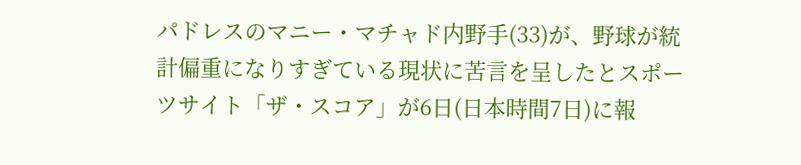パドレスのマニー・マチャド内野手(33)が、野球が統計偏重になりすぎている現状に苦言を呈したとスポーツサイト「ザ・スコア」が6日(日本時間7日)に報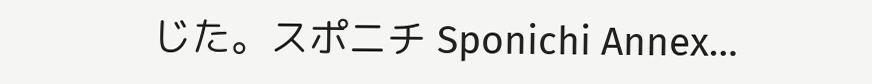じた。スポニチ Sponichi Annex…